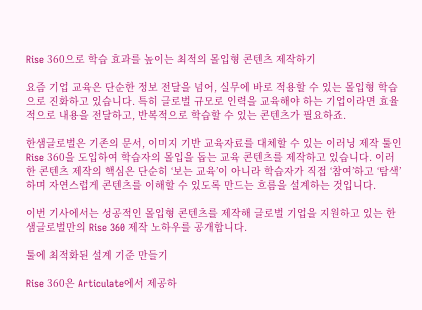Rise 360으로 학습 효과를 높이는 최적의 몰입형 콘텐츠 제작하기

요즘 기업 교육은 단순한 정보 전달을 넘어, 실무에 바로 적용할 수 있는 몰입형 학습으로 진화하고 있습니다. 특히 글로벌 규모로 인력을 교육해야 하는 기업이라면 효율적으로 내용을 전달하고, 반복적으로 학습할 수 있는 콘텐츠가 필요하죠.

한샘글로벌은 기존의 문서, 이미지 기반 교육자료를 대체할 수 있는 이러닝 제작 툴인 Rise 360을 도입하여 학습자의 몰입을 돕는 교육 콘텐츠를 제작하고 있습니다. 이러한 콘텐츠 제작의 핵심은 단순히 ‘보는 교육’이 아니라 학습자가 직접 ‘참여’하고 ‘탐색’하며 자연스럽게 콘텐츠를 이해할 수 있도록 만드는 흐름을 설계하는 것입니다.

이번 기사에서는 성공적인 몰입형 콘텐츠를 제작해 글로벌 기업을 지원하고 있는 한샘글로벌만의 Rise 360 제작 노하우를 공개합니다.

툴에 최적화된 설계 기준 만들기

Rise 360은 Articulate에서 제공하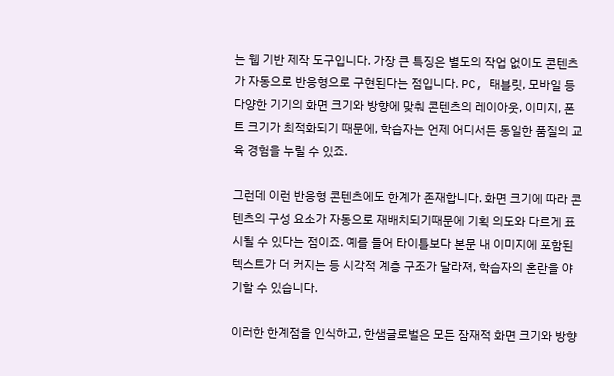는 웹 기반 제작 도구입니다. 가장 큰 특징은 별도의 작업 없이도 콘텐츠가 자동으로 반응형으로 구현된다는 점입니다. PC, 태블릿, 모바일 등 다양한 기기의 화면 크기와 방향에 맞춰 콘텐츠의 레이아웃, 이미지, 폰트 크기가 최적화되기 때문에, 학습자는 언제 어디서든 동일한 품질의 교육 경험을 누릴 수 있죠.

그런데 이런 반응형 콘텐츠에도 한계가 존재합니다. 화면 크기에 따라 콘텐츠의 구성 요소가 자동으로 재배치되기때문에 기획 의도와 다르게 표시될 수 있다는 점이죠. 예를 들어 타이틀보다 본문 내 이미지에 포함된 텍스트가 더 커지는 등 시각적 계층 구조가 달라져, 학습자의 혼란을 야기할 수 있습니다.

이러한 한계점을 인식하고, 한샘글로벌은 모든 잠재적 화면 크기와 방향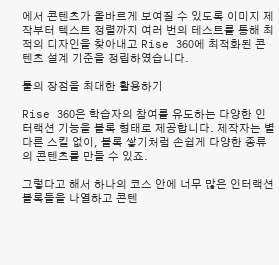에서 콘텐츠가 올바르게 보여질 수 있도록 이미지 제작부터 텍스트 정렬까지 여러 번의 테스트를 통해 최적의 디자인을 찾아내고 Rise 360에 최적화된 콘텐츠 설계 기준을 정립하였습니다.

툴의 장점을 최대한 활용하기

Rise 360은 학습자의 참여를 유도하는 다양한 인터랙션 기능을 블록 형태로 제공합니다. 제작자는 별다른 스킬 없이, 블록 쌓기처럼 손쉽게 다양한 종류의 콘텐츠를 만들 수 있죠.

그렇다고 해서 하나의 코스 안에 너무 많은 인터랙션 블록들을 나열하고 콘텐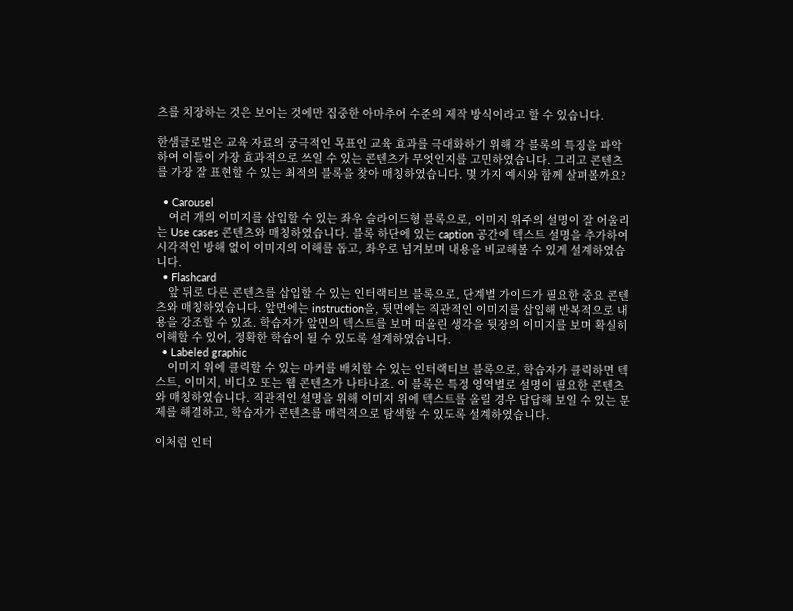츠를 치장하는 것은 보이는 것에만 집중한 아마추어 수준의 제작 방식이라고 할 수 있습니다.

한샘글로벌은 교육 자료의 궁극적인 목표인 교육 효과를 극대화하기 위해 각 블록의 특징을 파악하여 이들이 가장 효과적으로 쓰일 수 있는 콘텐츠가 무엇인지를 고민하였습니다. 그리고 콘텐츠를 가장 잘 표현할 수 있는 최적의 블록을 찾아 매칭하였습니다. 몇 가지 예시와 함께 살펴볼까요?

  • Carousel
    여러 개의 이미지를 삽입할 수 있는 좌우 슬라이드형 블록으로, 이미지 위주의 설명이 잘 어울리는 Use cases 콘텐츠와 매칭하였습니다. 블록 하단에 있는 caption 공간에 텍스트 설명을 추가하여 시각적인 방해 없이 이미지의 이해를 돕고, 좌우로 넘겨보며 내용을 비교해볼 수 있게 설계하였습니다.
  • Flashcard
    앞 뒤로 다른 콘텐츠를 삽입할 수 있는 인터랙티브 블록으로, 단계별 가이드가 필요한 중요 콘텐츠와 매칭하였습니다. 앞면에는 instruction을, 뒷면에는 직관적인 이미지를 삽입해 반복적으로 내용을 강조할 수 있죠. 학습자가 앞면의 텍스트를 보며 떠올린 생각을 뒷장의 이미지를 보며 확실히 이해할 수 있어, 정확한 학습이 될 수 있도록 설계하였습니다.
  • Labeled graphic
    이미지 위에 클릭할 수 있는 마커를 배치할 수 있는 인터랙티브 블록으로, 학습자가 클릭하면 텍스트, 이미지, 비디오 또는 웹 콘텐츠가 나타나죠. 이 블록은 특정 영역별로 설명이 필요한 콘텐츠와 매칭하였습니다. 직관적인 설명을 위해 이미지 위에 텍스트를 올릴 경우 답답해 보일 수 있는 문제를 해결하고, 학습자가 콘텐츠를 매력적으로 탐색할 수 있도록 설계하였습니다.

이처럼 인터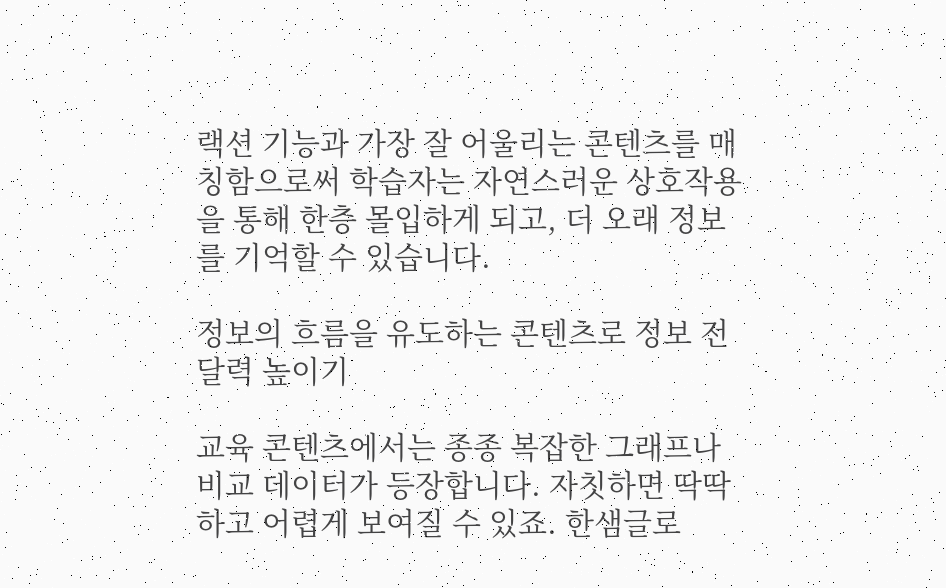랙션 기능과 가장 잘 어울리는 콘텐츠를 매칭함으로써 학습자는 자연스러운 상호작용을 통해 한층 몰입하게 되고, 더 오래 정보를 기억할 수 있습니다.

정보의 흐름을 유도하는 콘텐츠로 정보 전달력 높이기

교육 콘텐츠에서는 종종 복잡한 그래프나 비교 데이터가 등장합니다. 자칫하면 딱딱하고 어렵게 보여질 수 있죠. 한샘글로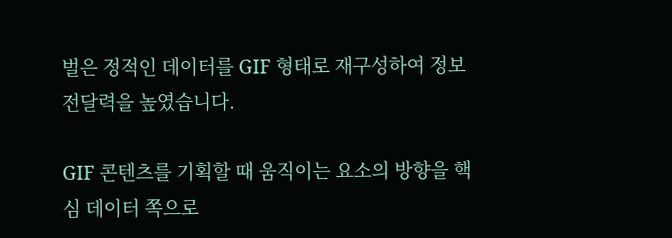벌은 정적인 데이터를 GIF 형태로 재구성하여 정보 전달력을 높였습니다.

GIF 콘텐츠를 기획할 때 움직이는 요소의 방향을 핵심 데이터 쪽으로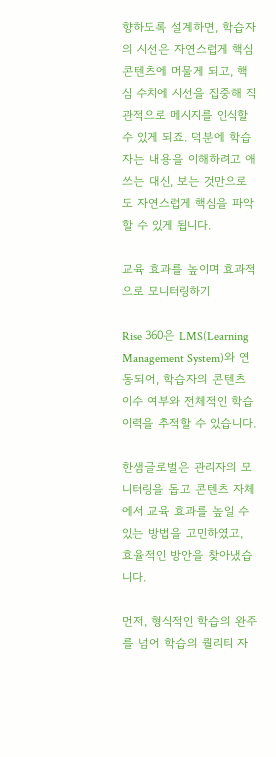향하도록 설계하면, 학습자의 시선은 자연스럽게 핵심 콘텐츠에 머물게 되고, 핵심 수치에 시선을 집중해 직관적으로 메시지를 인식할 수 있게 되죠. 덕분에 학습자는 내용을 이해하려고 애쓰는 대신, 보는 것만으로도 자연스럽게 핵심을 파악할 수 있게 됩니다.

교육 효과를 높이며 효과적으로 모니터링하기

Rise 360은 LMS(Learning Management System)와 연동되어, 학습자의 콘텐츠 이수 여부와 전체적인 학습 이력을 추적할 수 있습니다.

한샘글로벌은 관리자의 모니터링을 돕고 콘텐츠 자체에서 교육 효과를 높일 수 있는 방법을 고민하였고, 효율적인 방안을 찾아냈습니다.

먼저, 형식적인 학습의 완주를 넘어 학습의 퀄리티 자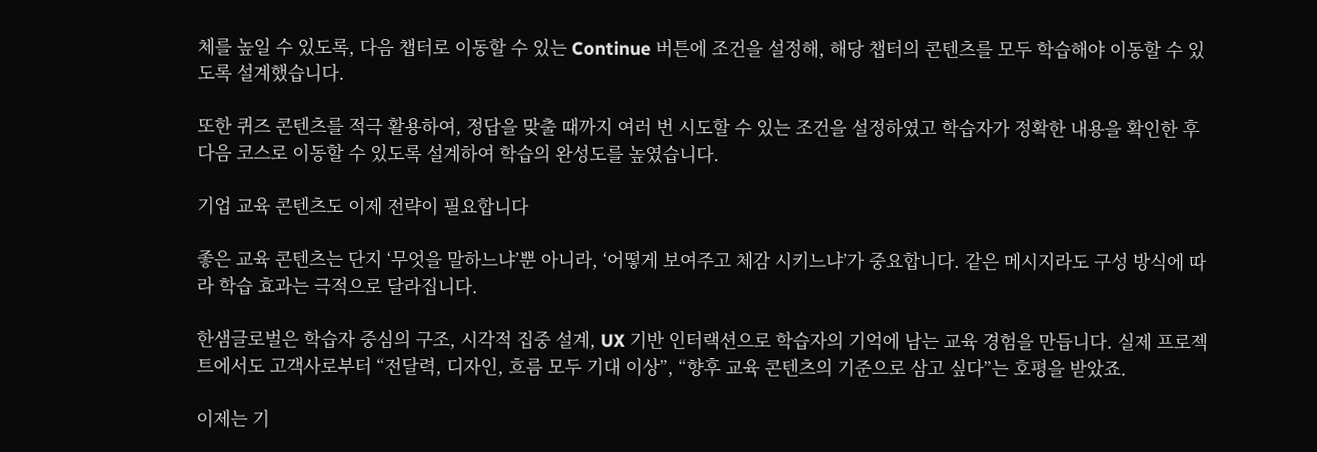체를 높일 수 있도록, 다음 챕터로 이동할 수 있는 Continue 버튼에 조건을 설정해, 해당 챕터의 콘텐츠를 모두 학습해야 이동할 수 있도록 설계했습니다.

또한 퀴즈 콘텐츠를 적극 활용하여, 정답을 맞출 때까지 여러 번 시도할 수 있는 조건을 설정하였고 학습자가 정확한 내용을 확인한 후 다음 코스로 이동할 수 있도록 설계하여 학습의 완성도를 높였습니다.

기업 교육 콘텐츠도 이제 전략이 필요합니다

좋은 교육 콘텐츠는 단지 ‘무엇을 말하느냐’뿐 아니라, ‘어떻게 보여주고 체감 시키느냐’가 중요합니다. 같은 메시지라도 구성 방식에 따라 학습 효과는 극적으로 달라집니다.

한샘글로벌은 학습자 중심의 구조, 시각적 집중 설계, UX 기반 인터랙션으로 학습자의 기억에 남는 교육 경험을 만듭니다. 실제 프로젝트에서도 고객사로부터 “전달력, 디자인, 흐름 모두 기대 이상”, “향후 교육 콘텐츠의 기준으로 삼고 싶다”는 호평을 받았죠.

이제는 기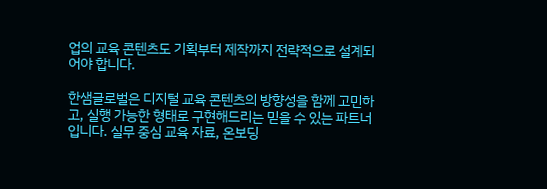업의 교육 콘텐츠도 기획부터 제작까지 전략적으로 설계되어야 합니다.

한샘글로벌은 디지털 교육 콘텐츠의 방향성을 함께 고민하고, 실행 가능한 형태로 구현해드리는 믿을 수 있는 파트너 입니다. 실무 중심 교육 자료, 온보딩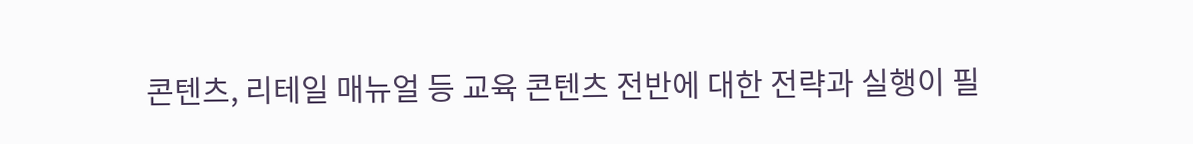콘텐츠, 리테일 매뉴얼 등 교육 콘텐츠 전반에 대한 전략과 실행이 필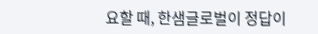요할 때, 한샘글로벌이 정답이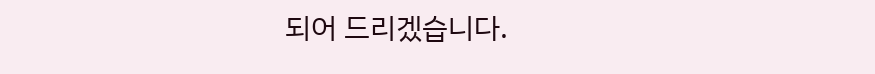되어 드리겠습니다.